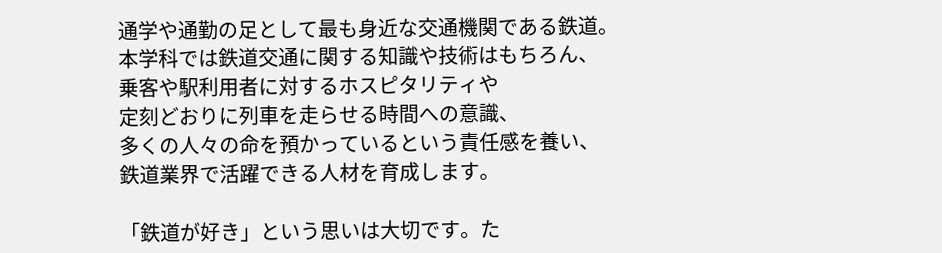通学や通勤の足として最も身近な交通機関である鉄道。
本学科では鉄道交通に関する知識や技術はもちろん、
乗客や駅利用者に対するホスピタリティや
定刻どおりに列車を走らせる時間への意識、
多くの人々の命を預かっているという責任感を養い、
鉄道業界で活躍できる人材を育成します。

「鉄道が好き」という思いは大切です。た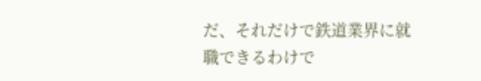だ、それだけで鉄道業界に就職できるわけで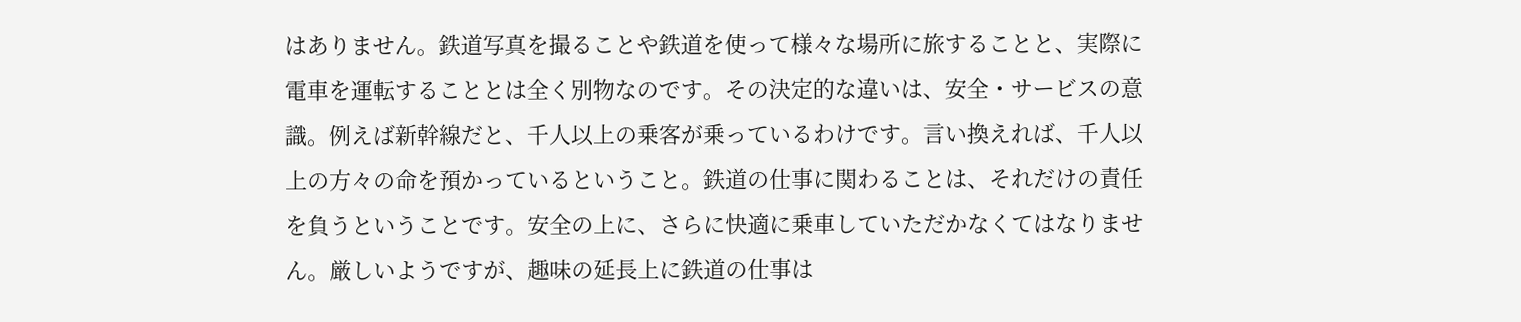はありません。鉄道写真を撮ることや鉄道を使って様々な場所に旅することと、実際に電車を運転することとは全く別物なのです。その決定的な違いは、安全・サービスの意識。例えば新幹線だと、千人以上の乗客が乗っているわけです。言い換えれば、千人以上の方々の命を預かっているということ。鉄道の仕事に関わることは、それだけの責任を負うということです。安全の上に、さらに快適に乗車していただかなくてはなりません。厳しいようですが、趣味の延長上に鉄道の仕事は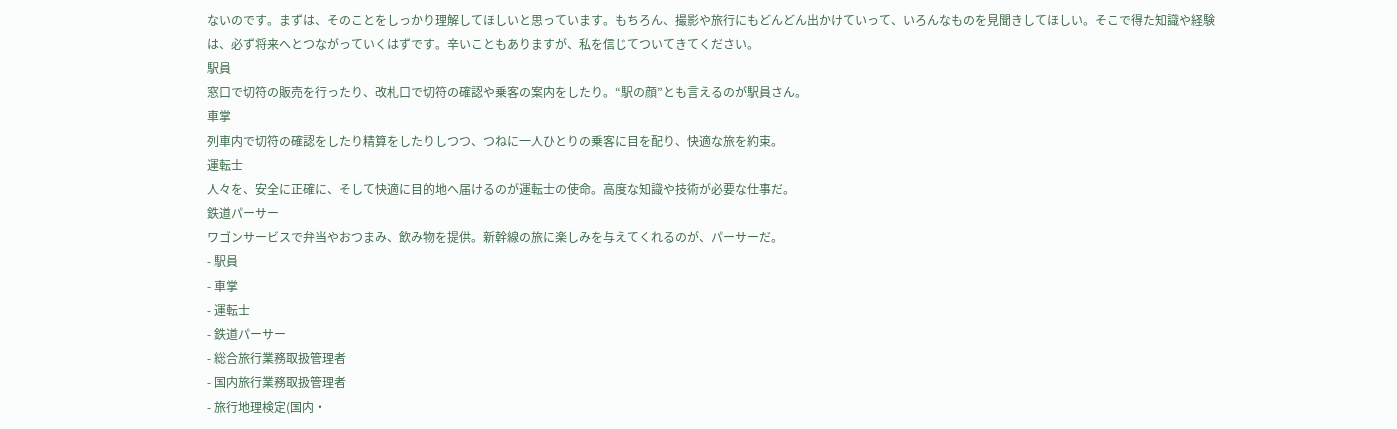ないのです。まずは、そのことをしっかり理解してほしいと思っています。もちろん、撮影や旅行にもどんどん出かけていって、いろんなものを見聞きしてほしい。そこで得た知識や経験は、必ず将来へとつながっていくはずです。辛いこともありますが、私を信じてついてきてください。
駅員
窓口で切符の販売を行ったり、改札口で切符の確認や乗客の案内をしたり。“駅の顔”とも言えるのが駅員さん。
車掌
列車内で切符の確認をしたり精算をしたりしつつ、つねに一人ひとりの乗客に目を配り、快適な旅を約束。
運転士
人々を、安全に正確に、そして快適に目的地へ届けるのが運転士の使命。高度な知識や技術が必要な仕事だ。
鉄道パーサー
ワゴンサービスで弁当やおつまみ、飲み物を提供。新幹線の旅に楽しみを与えてくれるのが、パーサーだ。
- 駅員
- 車掌
- 運転士
- 鉄道パーサー
- 総合旅行業務取扱管理者
- 国内旅行業務取扱管理者
- 旅行地理検定(国内・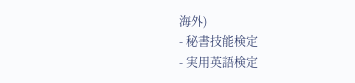海外)
- 秘書技能検定
- 実用英語検定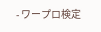- ワープロ検定